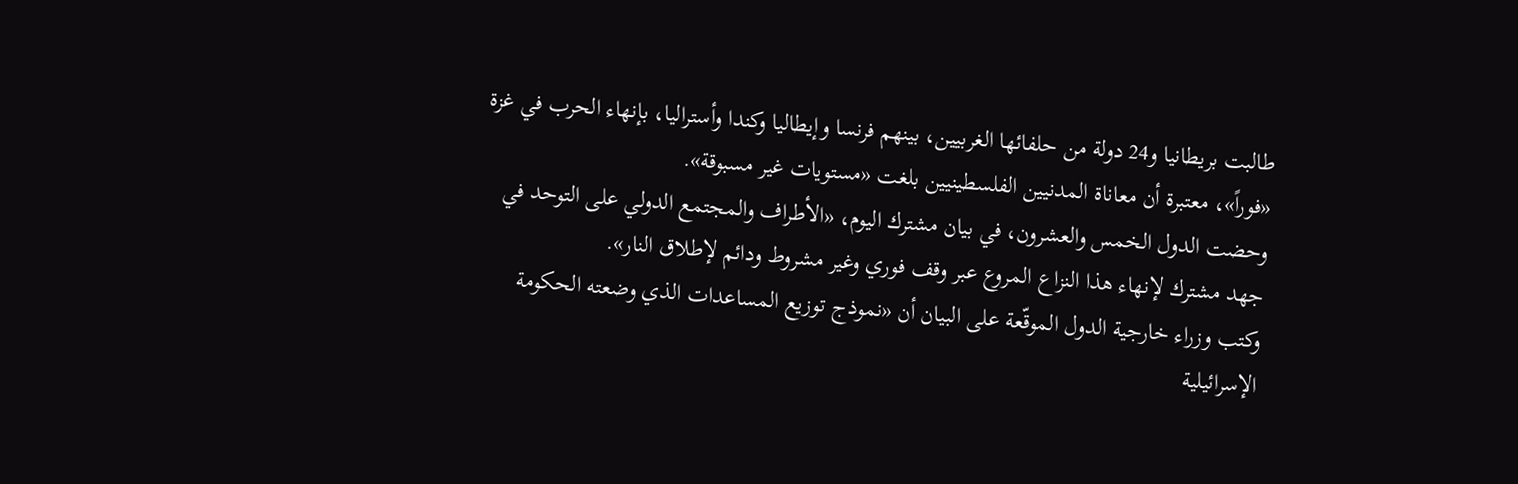طالبت بريطانيا و24 دولة من حلفائها الغربيين، بينهم فرنسا وإيطاليا وكندا وأستراليا، بإنهاء الحرب في غزة «فوراً»، معتبرة أن معاناة المدنيين الفلسطينيين بلغت «مستويات غير مسبوقة».
وحضت الدول الخمس والعشرون، في بيان مشترك اليوم، «الأطراف والمجتمع الدولي على التوحد في جهد مشترك لإنهاء هذا النزاع المروع عبر وقف فوري وغير مشروط ودائم لإطلاق النار».
وكتب وزراء خارجية الدول الموقّعة على البيان أن «نموذج توزيع المساعدات الذي وضعته الحكومة الإسرائيلية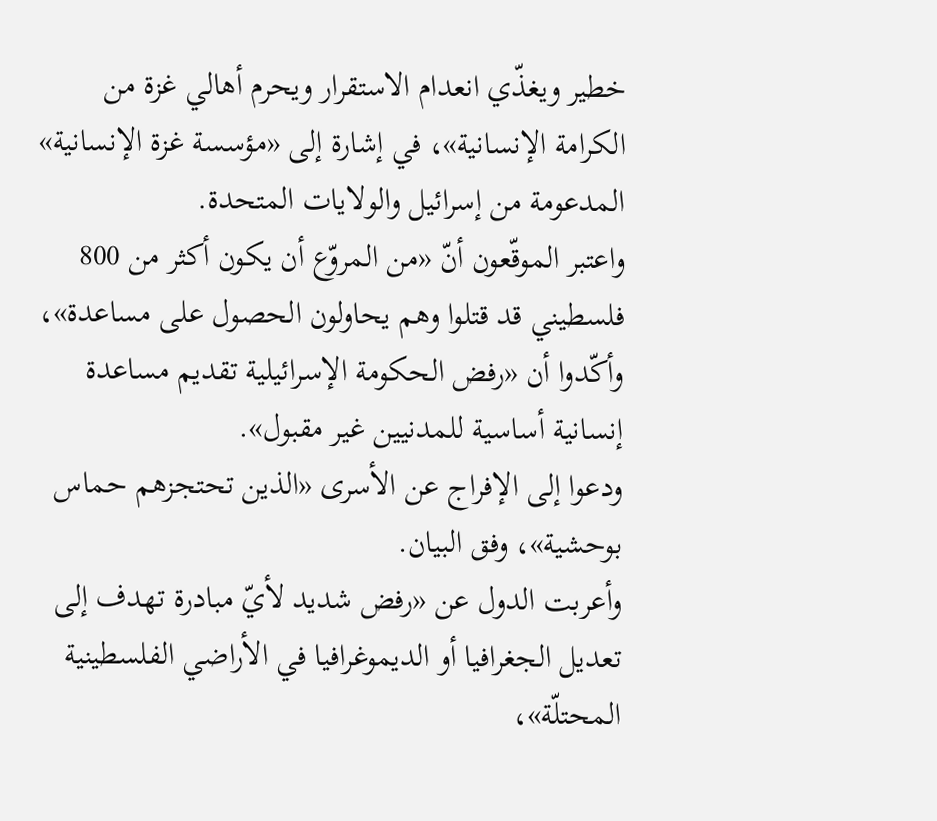خطير ويغذّي انعدام الاستقرار ويحرم أهالي غزة من الكرامة الإنسانية»، في إشارة إلى «مؤسسة غزة الإنسانية» المدعومة من إسرائيل والولايات المتحدة.
واعتبر الموقّعون أنّ «من المروّع أن يكون أكثر من 800 فلسطيني قد قتلوا وهم يحاولون الحصول على مساعدة»، وأكّدوا أن «رفض الحكومة الإسرائيلية تقديم مساعدة إنسانية أساسية للمدنيين غير مقبول».
ودعوا إلى الإفراج عن الأسرى «الذين تحتجزهم حماس بوحشية»، وفق البيان.
وأعربت الدول عن «رفض شديد لأيّ مبادرة تهدف إلى تعديل الجغرافيا أو الديموغرافيا في الأراضي الفلسطينية المحتلّة»،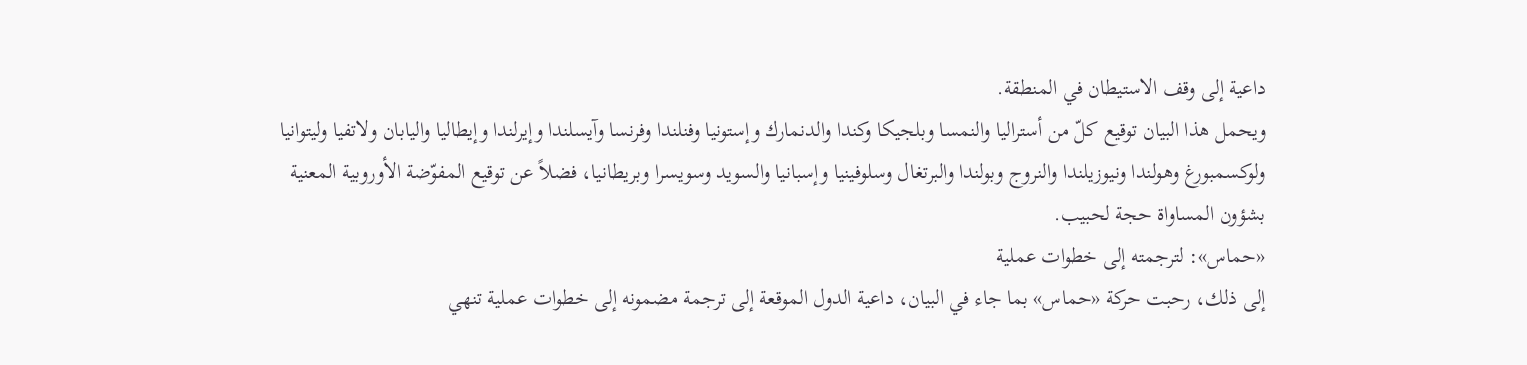داعية إلى وقف الاستيطان في المنطقة.
ويحمل هذا البيان توقيع كلّ من أستراليا والنمسا وبلجيكا وكندا والدنمارك وإستونيا وفنلندا وفرنسا وآيسلندا وإيرلندا وإيطاليا واليابان ولاتفيا وليتوانيا ولوكسمبورغ وهولندا ونيوزيلندا والنروج وبولندا والبرتغال وسلوفينيا وإسبانيا والسويد وسويسرا وبريطانيا، فضلاً عن توقيع المفوّضة الأوروبية المعنية بشؤون المساواة حجة لحبيب.
«حماس»: لترجمته إلى خطوات عملية
إلى ذلك، رحبت حركة «حماس» بما جاء في البيان، داعية الدول الموقعة إلى ترجمة مضمونه إلى خطوات عملية تنهي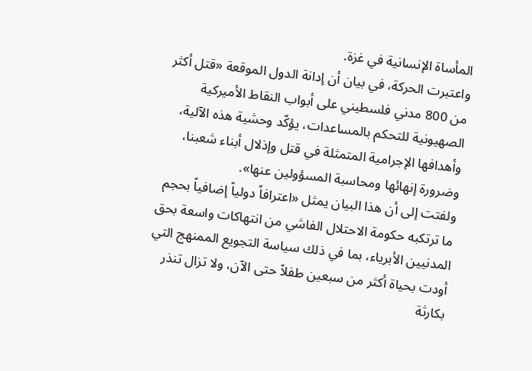المأساة الإنسانية في غزة.
واعتبرت الحركة، في بيان أن إدانة الدول الموقعة «قتل أكثر من 800 مدني فلسطيني على أبواب النقاط الأميركية الصهيونية للتحكم بالمساعدات، يؤكّد وحشية هذه الآلية، وأهدافها الإجرامية المتمثلة في قتل وإذلال أبناء شعبنا، وضرورة إنهائها ومحاسبة المسؤولين عنها».
ولفتت إلى أن هذا البيان يمثل «اعترافاً دولياً إضافياً بحجم ما ترتكبه حكومة الاحتلال الفاشي من انتهاكات واسعة بحق المدنيين الأبرياء، بما في ذلك سياسة التجويع الممنهج التي أودت بحياة أكثر من سبعين طفلاً حتى الآن، ولا تزال تنذر بكارثة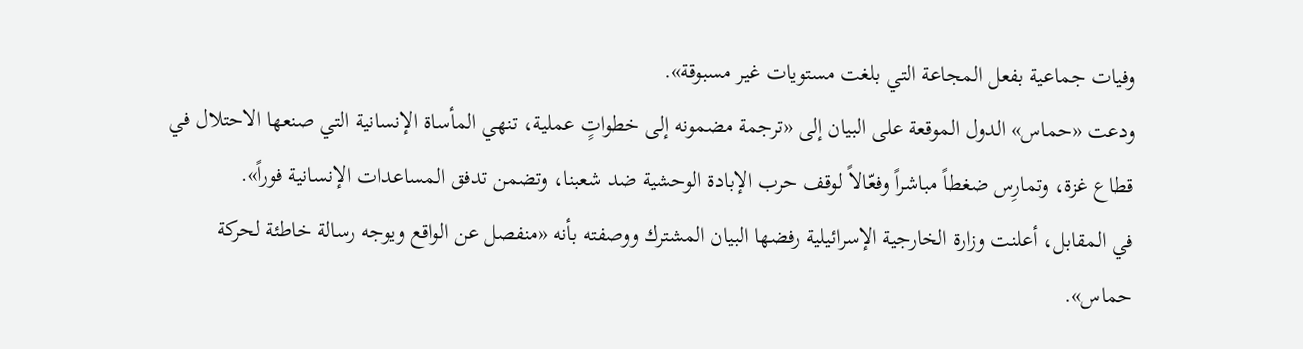وفيات جماعية بفعل المجاعة التي بلغت مستويات غير مسبوقة».
ودعت «حماس» الدول الموقعة على البيان إلى «ترجمة مضمونه إلى خطواتٍ عملية، تنهي المأساة الإنسانية التي صنعها الاحتلال في قطاع غزة، وتمارِس ضغطاً مباشراً وفعّالاً لوقف حرب الإبادة الوحشية ضد شعبنا، وتضمن تدفق المساعدات الإنسانية فوراً».
في المقابل، أعلنت وزارة الخارجية الإسرائيلية رفضها البيان المشترك ووصفته بأنه «منفصل عن الواقع ويوجه رسالة خاطئة لحركة حماس».